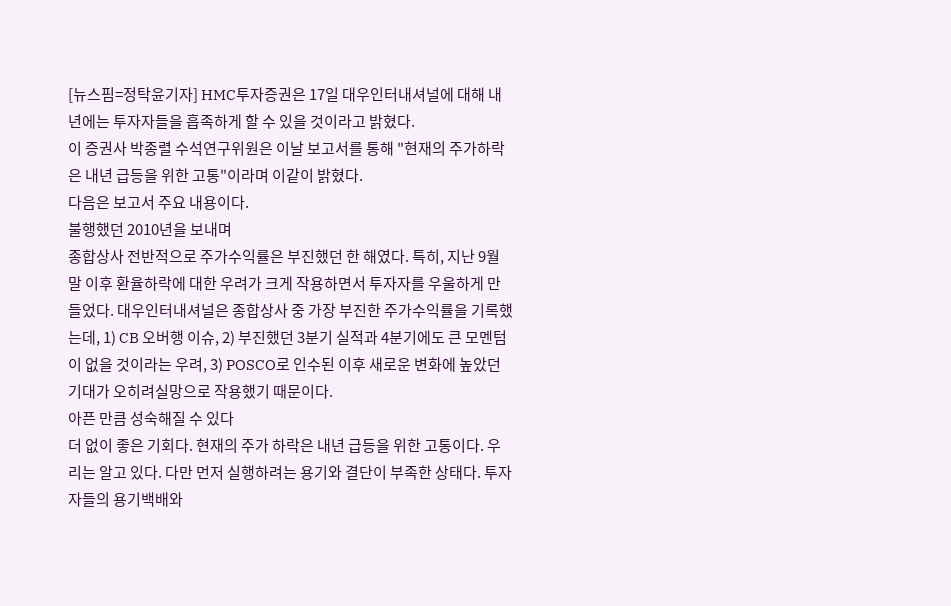[뉴스핌=정탁윤기자] HMC투자증권은 17일 대우인터내셔널에 대해 내년에는 투자자들을 흡족하게 할 수 있을 것이라고 밝혔다.
이 증권사 박종렬 수석연구위원은 이날 보고서를 통해 "현재의 주가하락은 내년 급등을 위한 고통"이라며 이같이 밝혔다.
다음은 보고서 주요 내용이다.
불행했던 2010년을 보내며
종합상사 전반적으로 주가수익률은 부진했던 한 해였다. 특히, 지난 9월말 이후 환율하락에 대한 우려가 크게 작용하면서 투자자를 우울하게 만들었다. 대우인터내셔널은 종합상사 중 가장 부진한 주가수익률을 기록했는데, 1) CB 오버행 이슈, 2) 부진했던 3분기 실적과 4분기에도 큰 모멘텀이 없을 것이라는 우려, 3) POSCO로 인수된 이후 새로운 변화에 높았던 기대가 오히려실망으로 작용했기 때문이다.
아픈 만큼 성숙해질 수 있다
더 없이 좋은 기회다. 현재의 주가 하락은 내년 급등을 위한 고통이다. 우리는 알고 있다. 다만 먼저 실행하려는 용기와 결단이 부족한 상태다. 투자자들의 용기백배와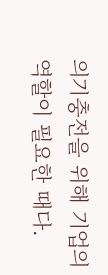의기충전을 위해 기업의 역할이 필요한 때다.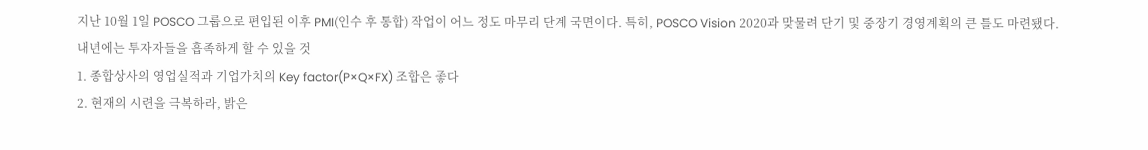지난 10월 1일 POSCO 그룹으로 편입된 이후 PMI(인수 후 통합) 작업이 어느 정도 마무리 단계 국면이다. 특히, POSCO Vision 2020과 맞물려 단기 및 중장기 경영계획의 큰 틀도 마련됐다.
내년에는 투자자들을 흡족하게 할 수 있을 것
1. 종합상사의 영업실적과 기업가치의 Key factor(P×Q×FX) 조합은 좋다
2. 현재의 시련을 극복하라, 밝은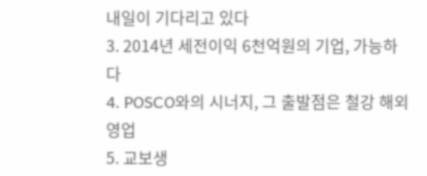내일이 기다리고 있다
3. 2014년 세전이익 6천억원의 기업, 가능하다
4. POSCO와의 시너지, 그 출발점은 철강 해외영업
5. 교보생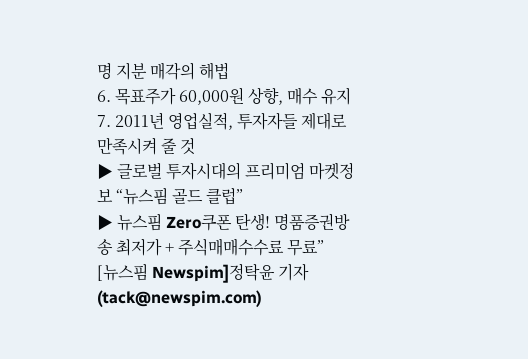명 지분 매각의 해법
6. 목표주가 60,000원 상향, 매수 유지
7. 2011년 영업실적, 투자자들 제대로 만족시켜 줄 것
▶ 글로벌 투자시대의 프리미엄 마켓정보 “뉴스핌 골드 클럽”
▶ 뉴스핌 Zero쿠폰 탄생! 명품증권방송 최저가 + 주식매매수수료 무료”
[뉴스핌 Newspim]정탁윤 기자 (tack@newspim.com)